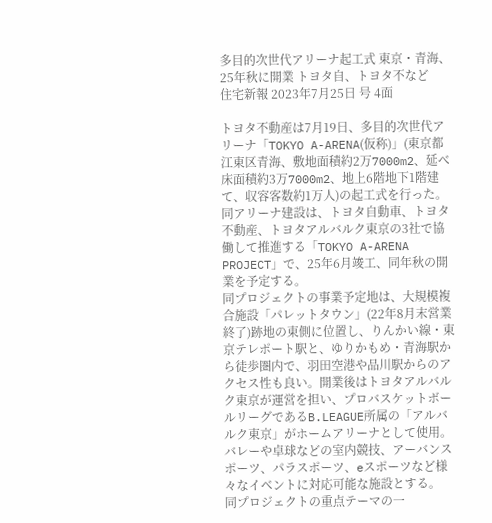多目的次世代アリーナ起工式 東京・青海、25年秋に開業 トヨタ自、トヨタ不など
住宅新報 2023年7月25日 号 4面

トヨタ不動産は7月19日、多目的次世代アリーナ「TOKYO A-ARENA(仮称)」(東京都江東区青海、敷地面積約2万7000m2、延べ床面積約3万7000m2、地上6階地下1階建て、収容客数約1万人)の起工式を行った。同アリーナ建設は、トヨタ自動車、トヨタ不動産、トヨタアルバルク東京の3社で協働して推進する「TOKYO A-ARENA PROJECT」で、25年6月竣工、同年秋の開業を予定する。
同プロジェクトの事業予定地は、大規模複合施設「パレットタウン」(22年8月末営業終了)跡地の東側に位置し、りんかい線・東京テレポート駅と、ゆりかもめ・青海駅から徒歩圏内で、羽田空港や品川駅からのアクセス性も良い。開業後はトヨタアルバルク東京が運営を担い、プロバスケットボールリーグであるB.LEAGUE所属の「アルバルク東京」がホームアリーナとして使用。バレーや卓球などの室内競技、アーバンスポーツ、パラスポーツ、eスポーツなど様々なイベントに対応可能な施設とする。
同プロジェクトの重点テーマの一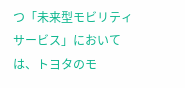つ「未来型モビリティサービス」においては、トヨタのモ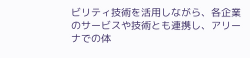ビリティ技術を活用しながら、各企業のサービスや技術とも連携し、アリーナでの体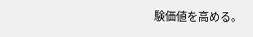験価値を高める。